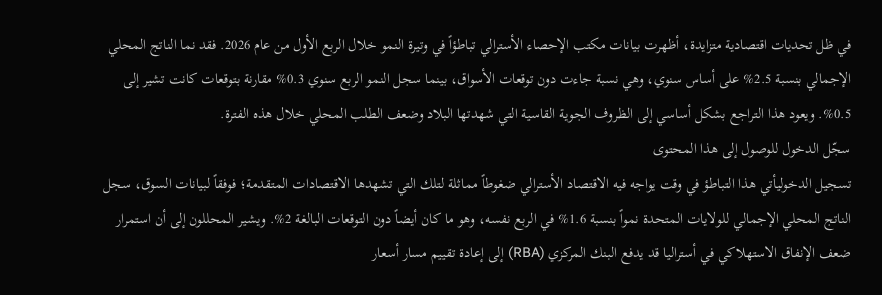في ظل تحديات اقتصادية متزايدة، أظهرت بيانات مكتب الإحصاء الأسترالي تباطؤاً في وتيرة النمو خلال الربع الأول من عام 2026. فقد نما الناتج المحلي الإجمالي بنسبة 2.5% على أساس سنوي، وهي نسبة جاءت دون توقعات الأسواق، بينما سجل النمو الربع سنوي 0.3% مقارنة بتوقعات كانت تشير إلى 0.5%. ويعود هذا التراجع بشكل أساسي إلى الظروف الجوية القاسية التي شهدتها البلاد وضعف الطلب المحلي خلال هذه الفترة.
سجّل الدخول للوصول إلى هذا المحتوى
تسجيل الدخوليأتي هذا التباطؤ في وقت يواجه فيه الاقتصاد الأسترالي ضغوطاً مماثلة لتلك التي تشهدها الاقتصادات المتقدمة؛ فوفقاً لبيانات السوق، سجل الناتج المحلي الإجمالي للولايات المتحدة نمواً بنسبة 1.6% في الربع نفسه، وهو ما كان أيضاً دون التوقعات البالغة 2%. ويشير المحللون إلى أن استمرار ضعف الإنفاق الاستهلاكي في أستراليا قد يدفع البنك المركزي (RBA) إلى إعادة تقييم مسار أسعار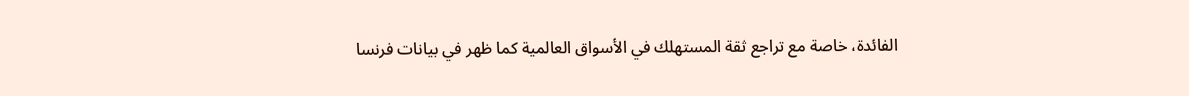الفائدة، خاصة مع تراجع ثقة المستهلك في الأسواق العالمية كما ظهر في بيانات فرنسا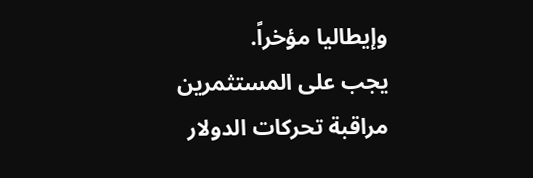وإيطاليا مؤخراً.
يجب على المستثمرين مراقبة تحركات الدولار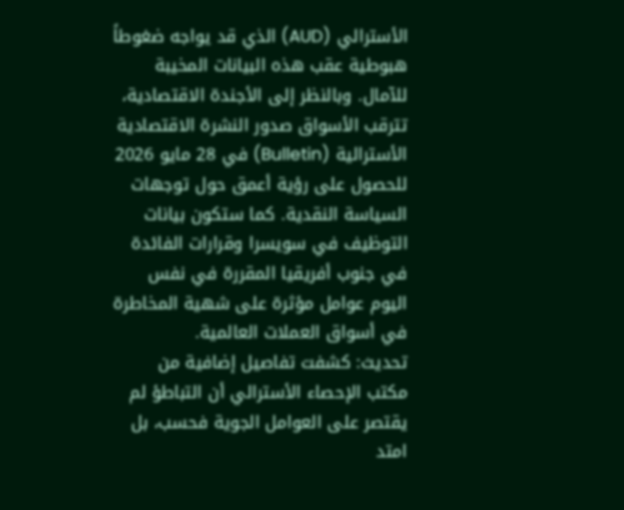الأسترالي (AUD) الذي قد يواجه ضغوطاً هبوطية عقب هذه البيانات المخيبة للآمال. وبالنظر إلى الأجندة الاقتصادية، تترقب الأسواق صدور النشرة الاقتصادية الأسترالية (Bulletin) في 28 مايو 2026 للحصول على رؤية أعمق حول توجهات السياسة النقدية. كما ستكون بيانات التوظيف في سويسرا وقرارات الفائدة في جنوب أفريقيا المقررة في نفس اليوم عوامل مؤثرة على شهية المخاطرة في أسواق العملات العالمية.
تحديث: كشفت تفاصيل إضافية من مكتب الإحصاء الأسترالي أن التباطؤ لم يقتصر على العوامل الجوية فحسب، بل امتد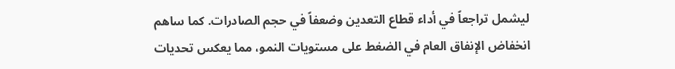ليشمل تراجعاً في أداء قطاع التعدين وضعفاً في حجم الصادرات. كما ساهم انخفاض الإنفاق العام في الضغط على مستويات النمو، مما يعكس تحديات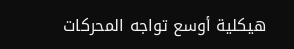هيكلية أوسع تواجه المحركات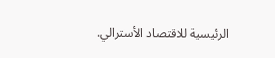الرئيسية للاقتصاد الأسترالي.